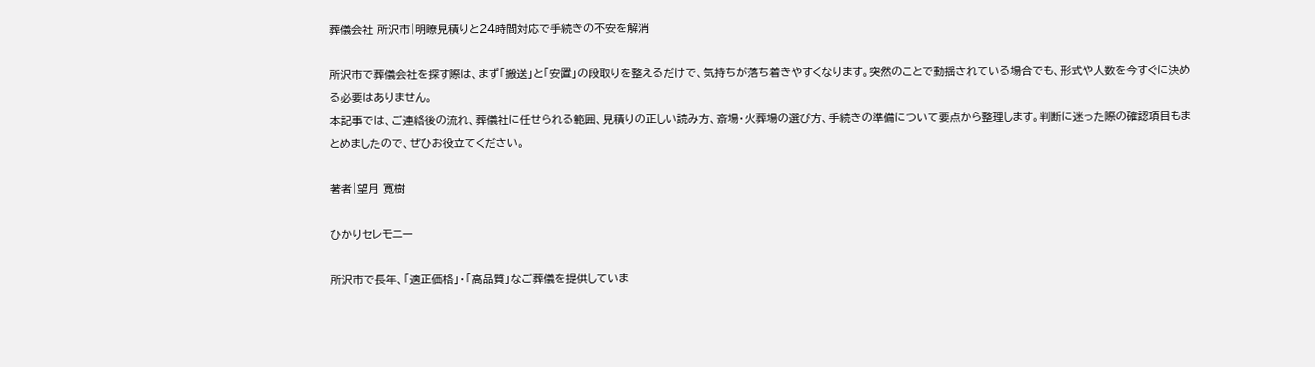葬儀会社 所沢市|明瞭見積りと24時間対応で手続きの不安を解消

所沢市で葬儀会社を探す際は、まず「搬送」と「安置」の段取りを整えるだけで、気持ちが落ち着きやすくなります。突然のことで動揺されている場合でも、形式や人数を今すぐに決める必要はありません。
本記事では、ご連絡後の流れ、葬儀社に任せられる範囲、見積りの正しい読み方、斎場・火葬場の選び方、手続きの準備について要点から整理します。判断に迷った際の確認項目もまとめましたので、ぜひお役立てください。

著者|望月 寛樹

ひかりセレモニー

所沢市で長年、「適正価格」・「高品質」なご葬儀を提供していま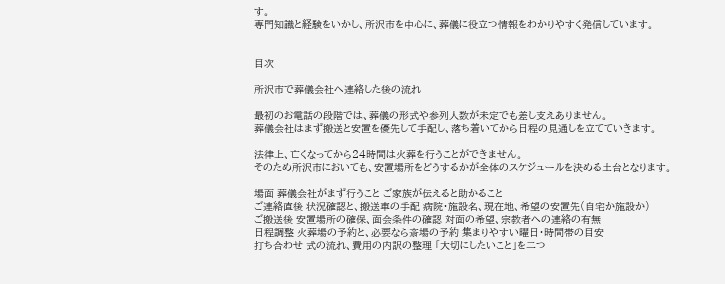す。
専門知識と経験をいかし、所沢市を中心に、葬儀に役立つ情報をわかりやすく発信しています。


目次

所沢市で葬儀会社へ連絡した後の流れ

最初のお電話の段階では、葬儀の形式や参列人数が未定でも差し支えありません。
葬儀会社はまず搬送と安置を優先して手配し、落ち着いてから日程の見通しを立てていきます。

法律上、亡くなってから24時間は火葬を行うことができません。
そのため所沢市においても、安置場所をどうするかが全体のスケジュールを決める土台となります。

場面 葬儀会社がまず行うこと ご家族が伝えると助かること
ご連絡直後 状況確認と、搬送車の手配 病院・施設名、現在地、希望の安置先(自宅か施設か)
ご搬送後 安置場所の確保、面会条件の確認 対面の希望、宗教者への連絡の有無
日程調整 火葬場の予約と、必要なら斎場の予約 集まりやすい曜日・時間帯の目安
打ち合わせ 式の流れ、費用の内訳の整理 「大切にしたいこと」を二つ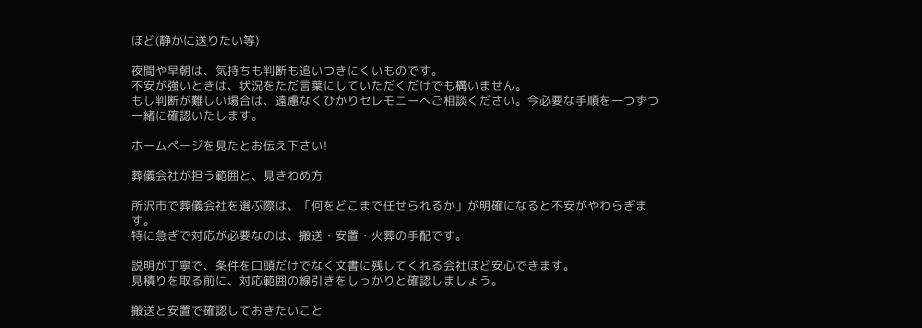ほど(静かに送りたい等)

夜間や早朝は、気持ちも判断も追いつきにくいものです。
不安が強いときは、状況をただ言葉にしていただくだけでも構いません。
もし判断が難しい場合は、遠慮なくひかりセレモニーへご相談ください。今必要な手順を一つずつ一緒に確認いたします。

ホームページを見たとお伝え下さい!

葬儀会社が担う範囲と、見きわめ方

所沢市で葬儀会社を選ぶ際は、「何をどこまで任せられるか」が明確になると不安がやわらぎます。
特に急ぎで対応が必要なのは、搬送・安置・火葬の手配です。

説明が丁寧で、条件を口頭だけでなく文書に残してくれる会社ほど安心できます。
見積りを取る前に、対応範囲の線引きをしっかりと確認しましょう。

搬送と安置で確認しておきたいこと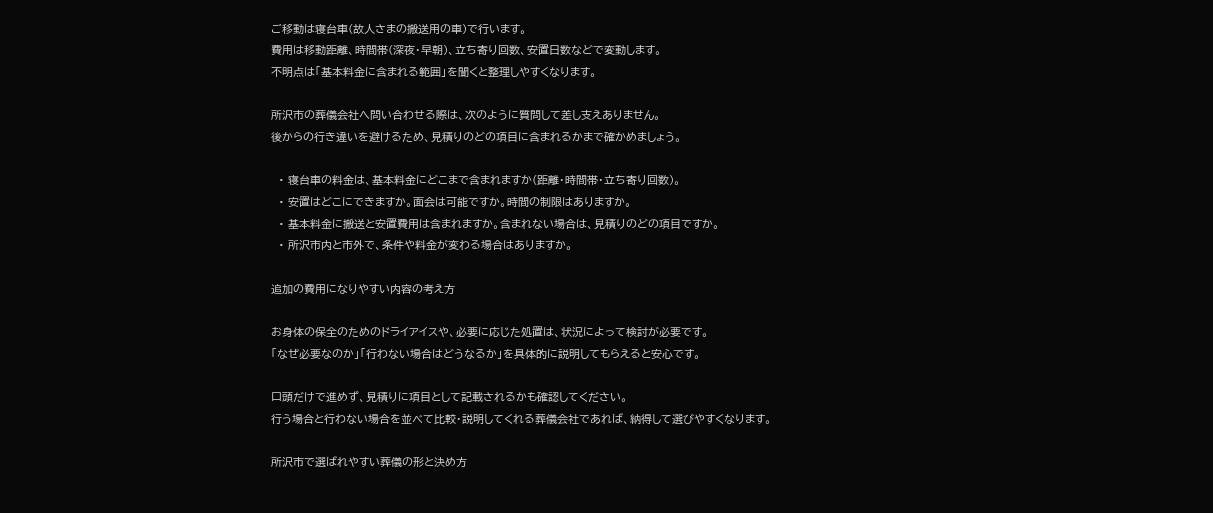ご移動は寝台車(故人さまの搬送用の車)で行います。
費用は移動距離、時間帯(深夜・早朝)、立ち寄り回数、安置日数などで変動します。
不明点は「基本料金に含まれる範囲」を聞くと整理しやすくなります。

所沢市の葬儀会社へ問い合わせる際は、次のように質問して差し支えありません。
後からの行き違いを避けるため、見積りのどの項目に含まれるかまで確かめましょう。

  • 寝台車の料金は、基本料金にどこまで含まれますか(距離・時間帯・立ち寄り回数)。
  • 安置はどこにできますか。面会は可能ですか。時間の制限はありますか。
  • 基本料金に搬送と安置費用は含まれますか。含まれない場合は、見積りのどの項目ですか。
  • 所沢市内と市外で、条件や料金が変わる場合はありますか。

追加の費用になりやすい内容の考え方

お身体の保全のためのドライアイスや、必要に応じた処置は、状況によって検討が必要です。
「なぜ必要なのか」「行わない場合はどうなるか」を具体的に説明してもらえると安心です。

口頭だけで進めず、見積りに項目として記載されるかも確認してください。
行う場合と行わない場合を並べて比較・説明してくれる葬儀会社であれば、納得して選びやすくなります。

所沢市で選ばれやすい葬儀の形と決め方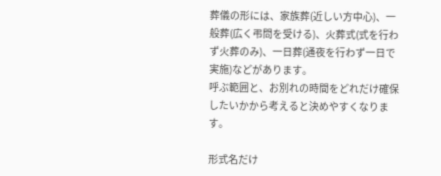葬儀の形には、家族葬(近しい方中心)、一般葬(広く弔問を受ける)、火葬式(式を行わず火葬のみ)、一日葬(通夜を行わず一日で実施)などがあります。
呼ぶ範囲と、お別れの時間をどれだけ確保したいかから考えると決めやすくなります。

形式名だけ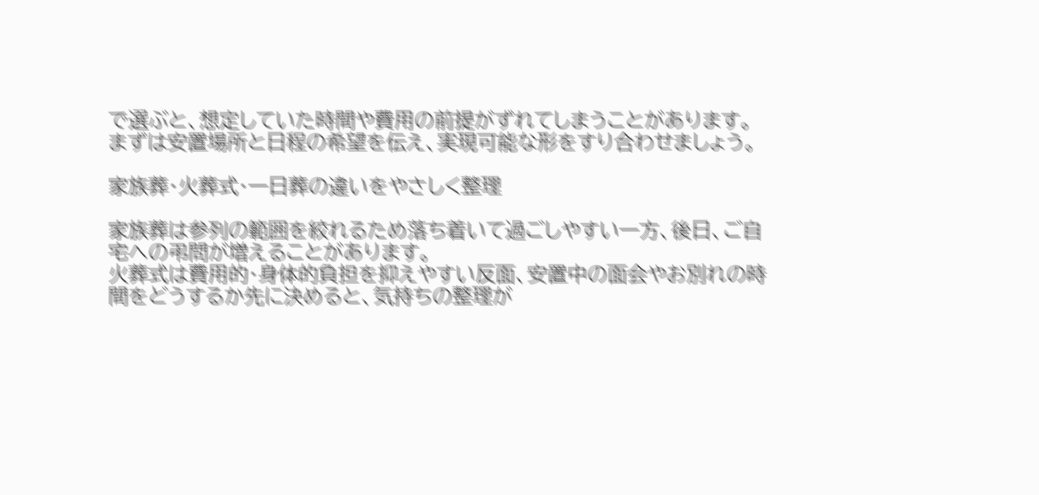で選ぶと、想定していた時間や費用の前提がずれてしまうことがあります。
まずは安置場所と日程の希望を伝え、実現可能な形をすり合わせましょう。

家族葬・火葬式・一日葬の違いをやさしく整理

家族葬は参列の範囲を絞れるため落ち着いて過ごしやすい一方、後日、ご自宅への弔問が増えることがあります。
火葬式は費用的・身体的負担を抑えやすい反面、安置中の面会やお別れの時間をどうするか先に決めると、気持ちの整理が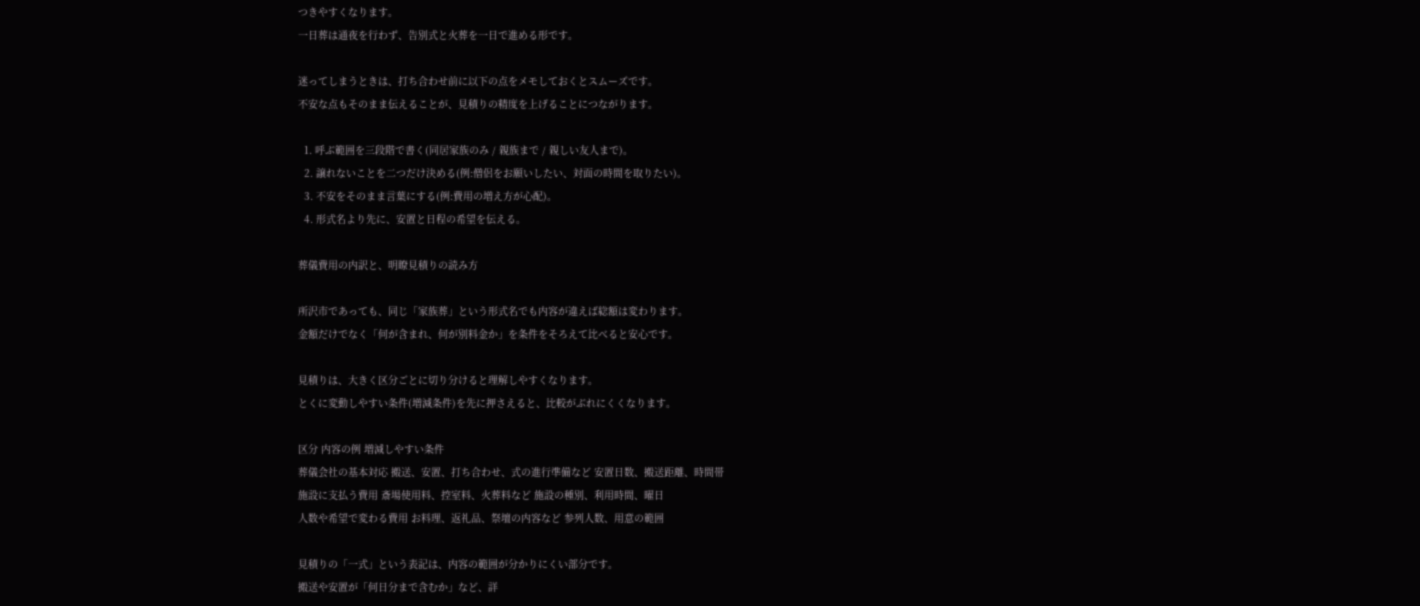つきやすくなります。
一日葬は通夜を行わず、告別式と火葬を一日で進める形です。

迷ってしまうときは、打ち合わせ前に以下の点をメモしておくとスムーズです。
不安な点もそのまま伝えることが、見積りの精度を上げることにつながります。

  1. 呼ぶ範囲を三段階で書く(同居家族のみ / 親族まで / 親しい友人まで)。
  2. 譲れないことを二つだけ決める(例:僧侶をお願いしたい、対面の時間を取りたい)。
  3. 不安をそのまま言葉にする(例:費用の増え方が心配)。
  4. 形式名より先に、安置と日程の希望を伝える。

葬儀費用の内訳と、明瞭見積りの読み方

所沢市であっても、同じ「家族葬」という形式名でも内容が違えば総額は変わります。
金額だけでなく「何が含まれ、何が別料金か」を条件をそろえて比べると安心です。

見積りは、大きく区分ごとに切り分けると理解しやすくなります。
とくに変動しやすい条件(増減条件)を先に押さえると、比較がぶれにくくなります。

区分 内容の例 増減しやすい条件
葬儀会社の基本対応 搬送、安置、打ち合わせ、式の進行準備など 安置日数、搬送距離、時間帯
施設に支払う費用 斎場使用料、控室料、火葬料など 施設の種別、利用時間、曜日
人数や希望で変わる費用 お料理、返礼品、祭壇の内容など 参列人数、用意の範囲

見積りの「一式」という表記は、内容の範囲が分かりにくい部分です。
搬送や安置が「何日分まで含むか」など、詳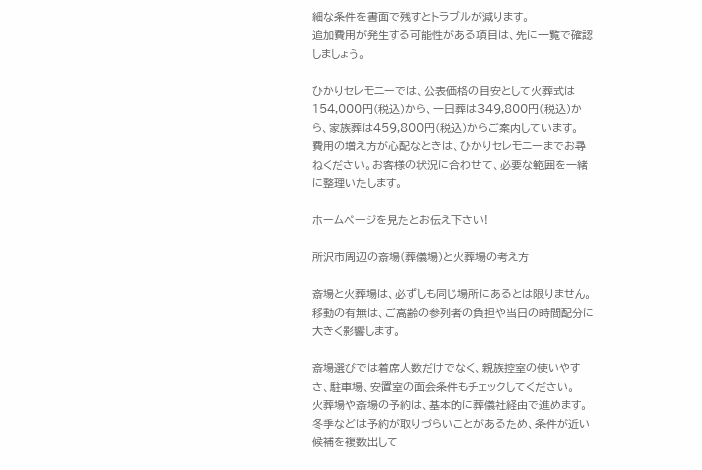細な条件を書面で残すとトラブルが減ります。
追加費用が発生する可能性がある項目は、先に一覧で確認しましょう。

ひかりセレモニーでは、公表価格の目安として火葬式は154,000円(税込)から、一日葬は349,800円(税込)から、家族葬は459,800円(税込)からご案内しています。
費用の増え方が心配なときは、ひかりセレモニーまでお尋ねください。お客様の状況に合わせて、必要な範囲を一緒に整理いたします。

ホームページを見たとお伝え下さい!

所沢市周辺の斎場(葬儀場)と火葬場の考え方

斎場と火葬場は、必ずしも同じ場所にあるとは限りません。
移動の有無は、ご高齢の参列者の負担や当日の時間配分に大きく影響します。

斎場選びでは着席人数だけでなく、親族控室の使いやすさ、駐車場、安置室の面会条件もチェックしてください。
火葬場や斎場の予約は、基本的に葬儀社経由で進めます。
冬季などは予約が取りづらいことがあるため、条件が近い候補を複数出して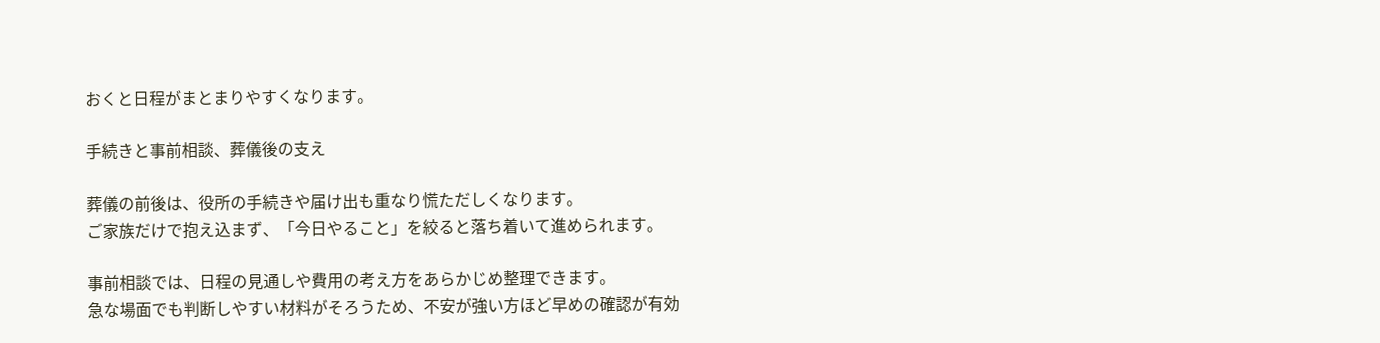おくと日程がまとまりやすくなります。

手続きと事前相談、葬儀後の支え

葬儀の前後は、役所の手続きや届け出も重なり慌ただしくなります。
ご家族だけで抱え込まず、「今日やること」を絞ると落ち着いて進められます。

事前相談では、日程の見通しや費用の考え方をあらかじめ整理できます。
急な場面でも判断しやすい材料がそろうため、不安が強い方ほど早めの確認が有効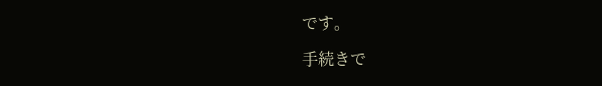です。

手続きで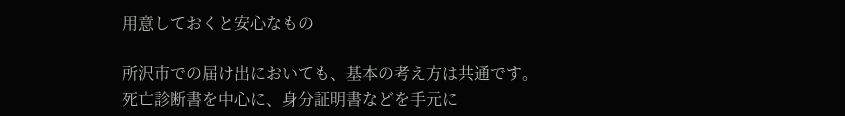用意しておくと安心なもの

所沢市での届け出においても、基本の考え方は共通です。
死亡診断書を中心に、身分証明書などを手元に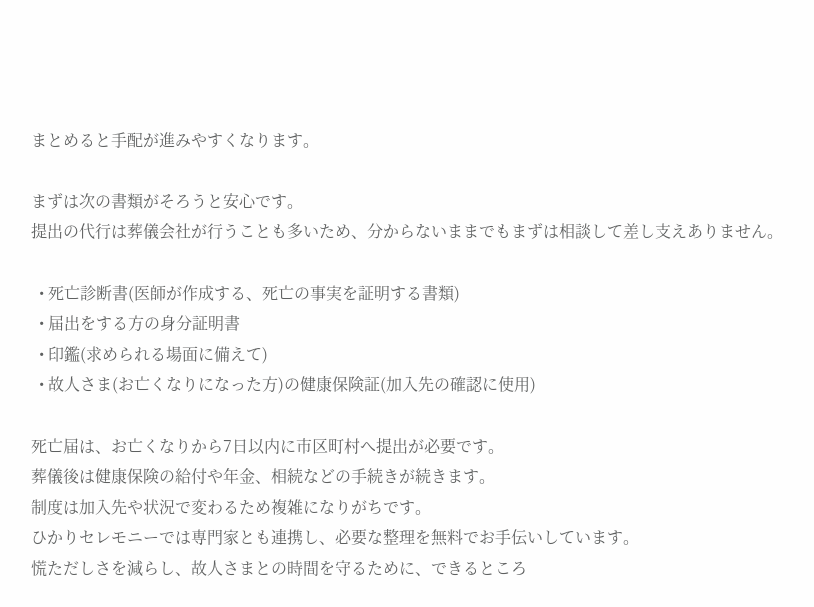まとめると手配が進みやすくなります。

まずは次の書類がそろうと安心です。
提出の代行は葬儀会社が行うことも多いため、分からないままでもまずは相談して差し支えありません。

  • 死亡診断書(医師が作成する、死亡の事実を証明する書類)
  • 届出をする方の身分証明書
  • 印鑑(求められる場面に備えて)
  • 故人さま(お亡くなりになった方)の健康保険証(加入先の確認に使用)

死亡届は、お亡くなりから7日以内に市区町村へ提出が必要です。
葬儀後は健康保険の給付や年金、相続などの手続きが続きます。
制度は加入先や状況で変わるため複雑になりがちです。
ひかりセレモニーでは専門家とも連携し、必要な整理を無料でお手伝いしています。
慌ただしさを減らし、故人さまとの時間を守るために、できるところ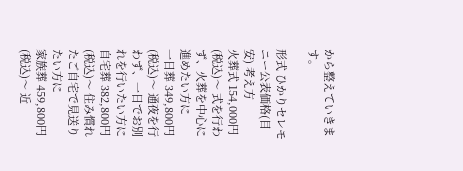から整えていきます。

形式 ひかりセレモニー公表価格(目安) 考え方
火葬式 154,000円(税込)〜 式を行わず、火葬を中心に進めたい方に
一日葬 349,800円(税込)〜 通夜を行わず、一日でお別れを行いたい方に
自宅葬 382,800円(税込)〜 住み慣れたご自宅で見送りたい方に
家族葬 459,800円(税込)〜 近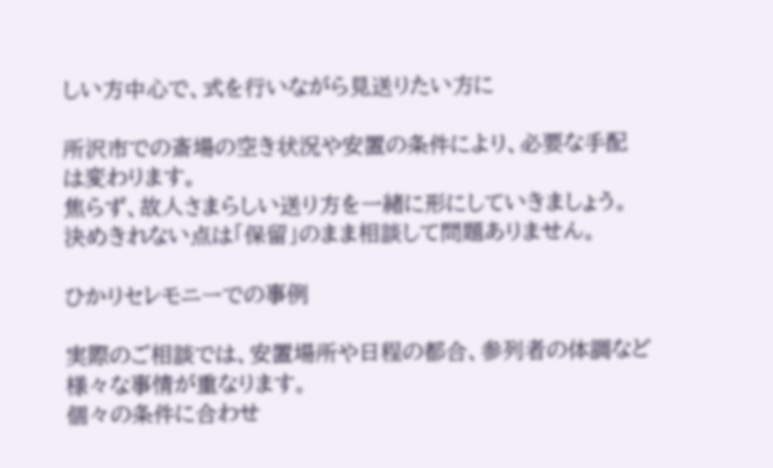しい方中心で、式を行いながら見送りたい方に

所沢市での斎場の空き状況や安置の条件により、必要な手配は変わります。
焦らず、故人さまらしい送り方を一緒に形にしていきましょう。
決めきれない点は「保留」のまま相談して問題ありません。

ひかりセレモニーでの事例

実際のご相談では、安置場所や日程の都合、参列者の体調など様々な事情が重なります。
個々の条件に合わせ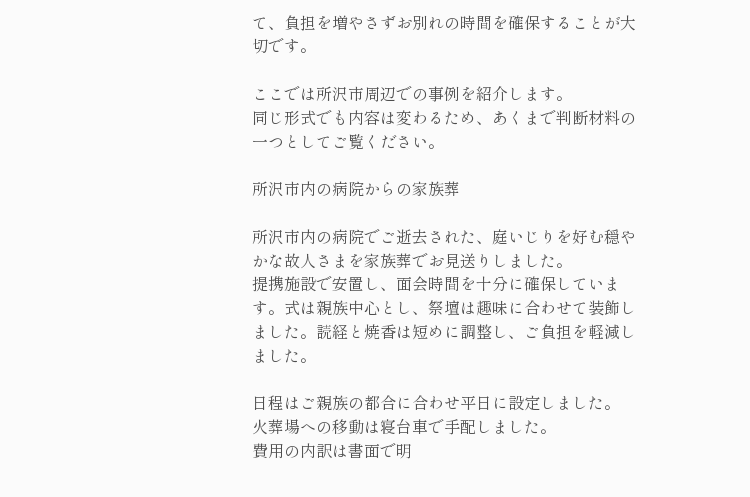て、負担を増やさずお別れの時間を確保することが大切です。

ここでは所沢市周辺での事例を紹介します。
同じ形式でも内容は変わるため、あくまで判断材料の一つとしてご覧ください。

所沢市内の病院からの家族葬

所沢市内の病院でご逝去された、庭いじりを好む穏やかな故人さまを家族葬でお見送りしました。
提携施設で安置し、面会時間を十分に確保しています。式は親族中心とし、祭壇は趣味に合わせて装飾しました。読経と焼香は短めに調整し、ご負担を軽減しました。

日程はご親族の都合に合わせ平日に設定しました。
火葬場への移動は寝台車で手配しました。
費用の内訳は書面で明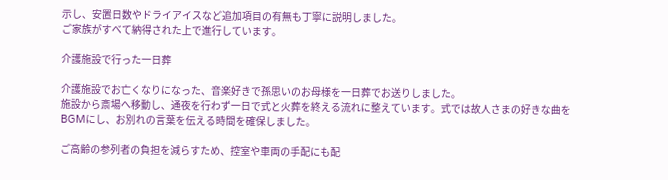示し、安置日数やドライアイスなど追加項目の有無も丁寧に説明しました。
ご家族がすべて納得された上で進行しています。

介護施設で行った一日葬

介護施設でお亡くなりになった、音楽好きで孫思いのお母様を一日葬でお送りしました。
施設から斎場へ移動し、通夜を行わず一日で式と火葬を終える流れに整えています。式では故人さまの好きな曲をBGMにし、お別れの言葉を伝える時間を確保しました。

ご高齢の参列者の負担を減らすため、控室や車両の手配にも配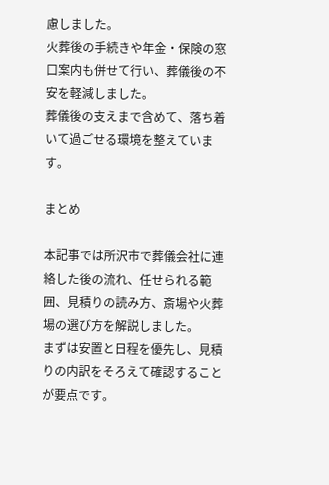慮しました。
火葬後の手続きや年金・保険の窓口案内も併せて行い、葬儀後の不安を軽減しました。
葬儀後の支えまで含めて、落ち着いて過ごせる環境を整えています。

まとめ

本記事では所沢市で葬儀会社に連絡した後の流れ、任せられる範囲、見積りの読み方、斎場や火葬場の選び方を解説しました。
まずは安置と日程を優先し、見積りの内訳をそろえて確認することが要点です。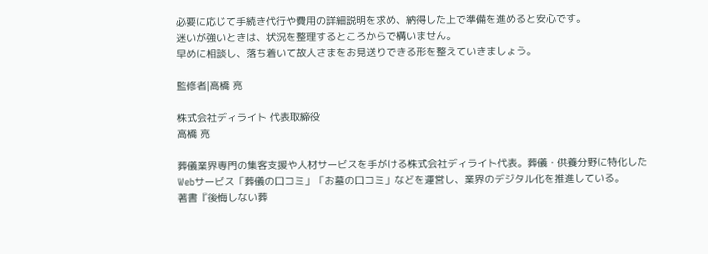必要に応じて手続き代行や費用の詳細説明を求め、納得した上で準備を進めると安心です。
迷いが強いときは、状況を整理するところからで構いません。
早めに相談し、落ち着いて故人さまをお見送りできる形を整えていきましょう。

監修者|高橋 亮

株式会社ディライト 代表取締役
高橋 亮

葬儀業界専門の集客支援や人材サービスを手がける株式会社ディライト代表。葬儀・供養分野に特化したWebサービス「葬儀の口コミ」「お墓の口コミ」などを運営し、業界のデジタル化を推進している。
著書『後悔しない葬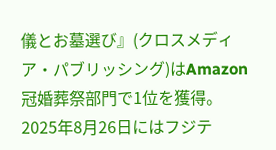儀とお墓選び』(クロスメディア・パブリッシング)はAmazon冠婚葬祭部門で1位を獲得。
2025年8月26日にはフジテ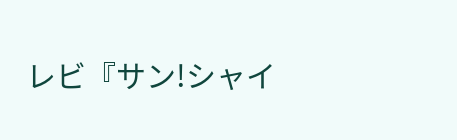レビ『サン!シャイ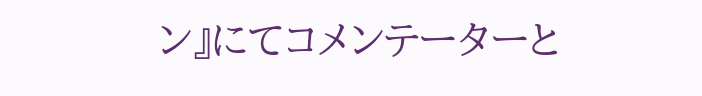ン』にてコメンテーターと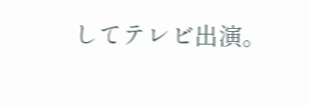してテレビ出演。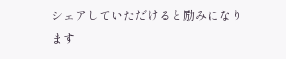シェアしていただけると励みになります